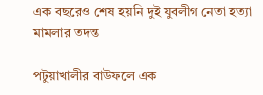এক বছরেও শেষ হয়নি দুই যুবলীগ নেতা হত্যা মামলার তদন্ত

পটুয়াখালীর বাউফলে এক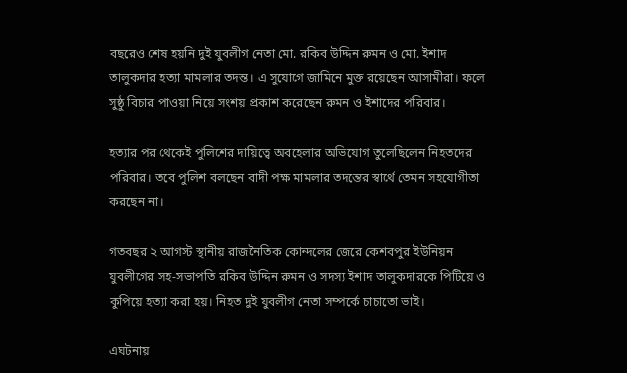বছরেও শেষ হয়নি দুই যুবলীগ নেতা মো. রকিব উদ্দিন রুমন ও মো. ইশাদ তালুকদার হত্যা মামলার তদন্ত। এ সুযোগে জামিনে মুক্ত রয়েছেন আসামীরা। ফলে সুষ্ঠু বিচার পাওয়া নিয়ে সংশয় প্রকাশ করেছেন রুমন ও ইশাদের পরিবার।

হত্যার পর থেকেই পুলিশের দায়িত্বে অবহেলার অভিযোগ তুলেছিলেন নিহতদের পরিবার। তবে পুলিশ বলছেন বাদী পক্ষ মামলার তদন্তের স্বার্থে তেমন সহযোগীতা করছেন না।

গতবছর ২ আগস্ট স্থানীয় রাজনৈতিক কোন্দলের জেরে কেশবপুর ইউনিয়ন যুবলীগের সহ-সভাপতি রকিব উদ্দিন রুমন ও সদস্য ইশাদ তালুকদারকে পিটিয়ে ও কুপিয়ে হত্যা করা হয়। নিহত দুই যুবলীগ নেতা সম্পর্কে চাচাতো ভাই।

এঘটনায়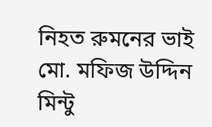নিহত রুমনের ভাই মো. মফিজ উদ্দিন মিন্টু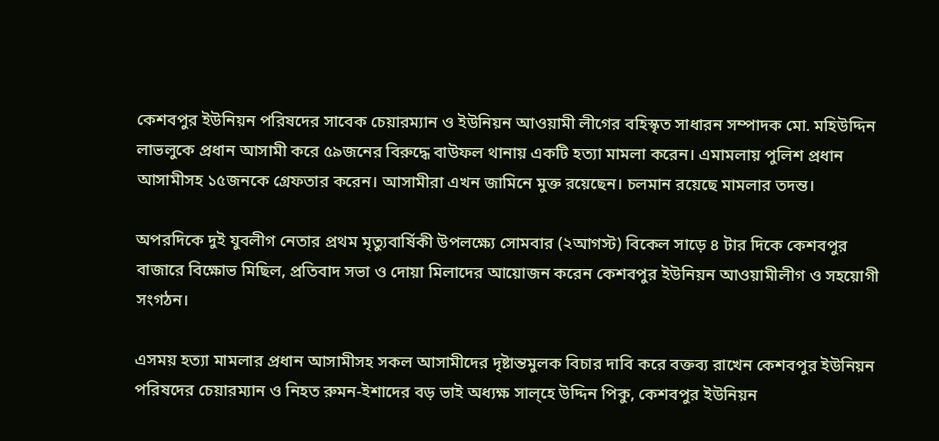কেশবপুর ইউনিয়ন পরিষদের সাবেক চেয়ারম্যান ও ইউনিয়ন আওয়ামী লীগের বহিস্কৃত সাধারন সম্পাদক মো. মহিউদ্দিন লাভলুকে প্রধান আসামী করে ৫৯জনের বিরুদ্ধে বাউফল থানায় একটি হত্যা মামলা করেন। এমামলায় পুলিশ প্রধান আসামীসহ ১৫জনকে গ্রেফতার করেন। আসামীরা এখন জামিনে মুক্ত রয়েছেন। চলমান রয়েছে মামলার তদন্ত।

অপরদিকে দুই যুবলীগ নেতার প্রথম মৃত্যুবার্ষিকী উপলক্ষ্যে সোমবার (২আগস্ট) বিকেল সাড়ে ৪ টার দিকে কেশবপুর বাজারে বিক্ষোভ মিছিল, প্রতিবাদ সভা ও দোয়া মিলাদের আয়োজন করেন কেশবপুর ইউনিয়ন আওয়ামীলীগ ও সহয়োগী সংগঠন।

এসময় হত্যা মামলার প্রধান আসামীসহ সকল আসামীদের দৃষ্টান্তমুলক বিচার দাবি করে বক্তব্য রাখেন কেশবপুর ইউনিয়ন পরিষদের চেয়ারম্যান ও নিহত রুমন-ইশাদের বড় ভাই অধ্যক্ষ সাল্হে উদ্দিন পিকু, কেশবপুর ইউনিয়ন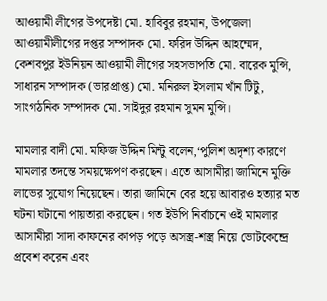আওয়ামী লীগের উপদেষ্টা মো. হাবিবুর রহমান, উপজেলা আওয়ামীলীগের দপ্তর সম্পাদক মো. ফরিদ উদ্দিন আহম্মেদ, কেশবপুর ইউনিয়ন আওয়ামী লীগের সহসভাপতি মো. বারেক মুন্সি, সাধারন সম্পাদক (ভারপ্রাপ্ত) মো. মনিরুল ইসলাম খাঁন টিটু, সাংগঠনিক সম্পাদক মো. সাইদুর রহমান সুমন মুন্সি।

মামলার বাদী মো. মফিজ উদ্দিন মিন্টু বলেন,‘পুলিশ অদৃশ্য কারণে মামলার তদন্তে সময়ক্ষেপণ করছেন। এতে আসামীরা জামিনে মুক্তি লাভের সুযোগ নিয়েছেন। তারা জামিনে বের হয়ে আবারও হত্যার মত ঘটনা ঘটানো পায়তারা করছেন। গত ইউপি নির্বাচনে ওই মামলার আসামীরা সাদা কাফনের কাপড় পড়ে অসস্ত্র-শস্ত্র নিয়ে ভোটকেন্দ্রে প্রবেশ করেন এবং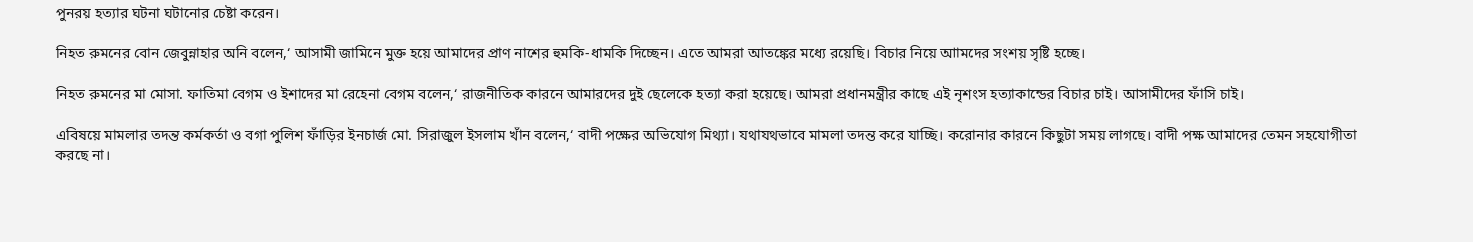পুনরয় হত্যার ঘটনা ঘটানোর চেষ্টা করেন।

নিহত রুমনের বোন জেবুন্নাহার অনি বলেন,‘ আসামী জামিনে মুক্ত হয়ে আমাদের প্রাণ নাশের হুমকি-ধামকি দিচ্ছেন। এতে আমরা আতঙ্কের মধ্যে রয়েছি। বিচার নিয়ে আামদের সংশয় সৃষ্টি হচ্ছে।

নিহত রুমনের মা মোসা. ফাতিমা বেগম ও ইশাদের মা রেহেনা বেগম বলেন,‘ রাজনীতিক কারনে আমারদের দুই ছেলেকে হত্যা করা হয়েছে। আমরা প্রধানমন্ত্রীর কাছে এই নৃশংস হত্যাকান্ডের বিচার চাই। আসামীদের ফাঁসি চাই।

এবিষয়ে মামলার তদন্ত কর্মকর্তা ও বগা পুলিশ ফাঁড়ির ইনচার্জ মো. সিরাজুল ইসলাম খাঁন বলেন,‘ বাদী পক্ষের অভিযোগ মিথ্যা। যথাযথভাবে মামলা তদন্ত করে যাচ্ছি। করোনার কারনে কিছুটা সময় লাগছে। বাদী পক্ষ আমাদের তেমন সহযোগীতা করছে না।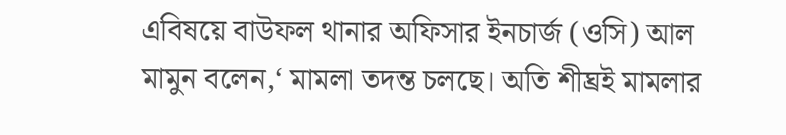এবিষয়ে বাউফল থানার অফিসার ইনচার্জ (ওসি) আল মামুন বলেন,‘ মামলা তদন্ত চলছে। অতি শীঘ্রই মামলার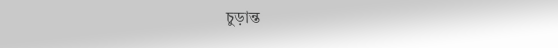চুড়ান্ত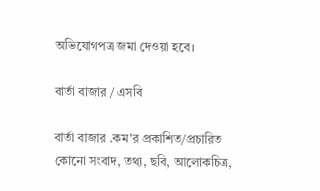অভিযোগপত্র জমা দেওয়া হবে।

বার্তা বাজার / এসবি

বার্তা বাজার .কম'র প্রকাশিত/প্রচারিত কোনো সংবাদ, তথ্য, ছবি, আলোকচিত্র,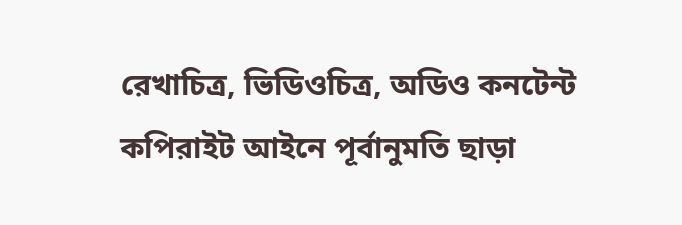রেখাচিত্র, ভিডিওচিত্র, অডিও কনটেন্ট কপিরাইট আইনে পূর্বানুমতি ছাড়া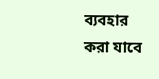ব্যবহার করা যাবে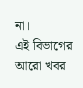না।
এই বিভাগের আরো খবর